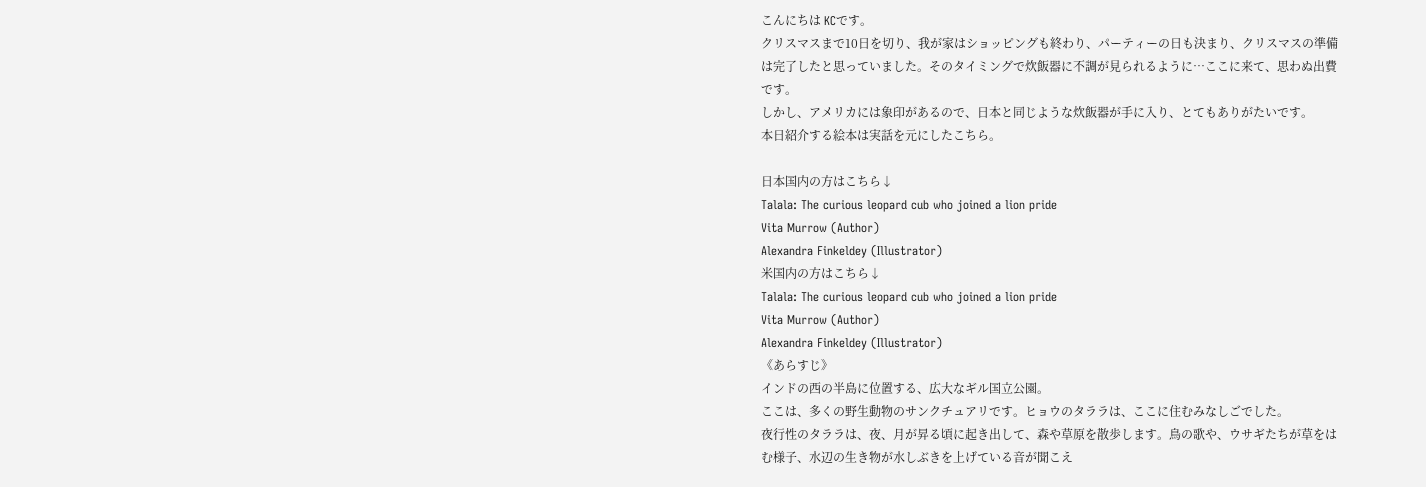こんにちは KCです。
クリスマスまで10日を切り、我が家はショッピングも終わり、パーティーの日も決まり、クリスマスの準備は完了したと思っていました。そのタイミングで炊飯器に不調が見られるように…ここに来て、思わぬ出費です。
しかし、アメリカには象印があるので、日本と同じような炊飯器が手に入り、とてもありがたいです。
本日紹介する絵本は実話を元にしたこちら。

日本国内の方はこちら↓
Talala: The curious leopard cub who joined a lion pride
Vita Murrow (Author)
Alexandra Finkeldey (Illustrator)
米国内の方はこちら↓
Talala: The curious leopard cub who joined a lion pride
Vita Murrow (Author)
Alexandra Finkeldey (Illustrator)
《あらすじ》
インドの西の半島に位置する、広大なギル国立公園。
ここは、多くの野生動物のサンクチュアリです。ヒョウのタララは、ここに住むみなしごでした。
夜行性のタララは、夜、月が昇る頃に起き出して、森や草原を散歩します。鳥の歌や、ウサギたちが草をはむ様子、水辺の生き物が水しぶきを上げている音が聞こえ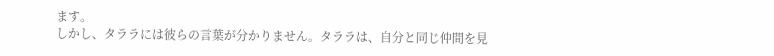ます。
しかし、タララには彼らの言葉が分かりません。タララは、自分と同じ仲間を見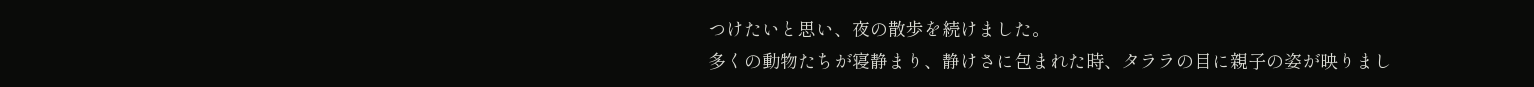つけたいと思い、夜の散歩を続けました。
多くの動物たちが寝静まり、静けさに包まれた時、タララの目に親子の姿が映りまし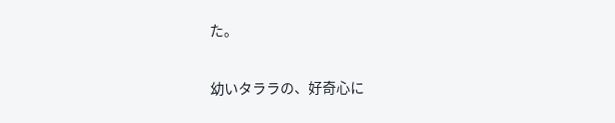た。

幼いタララの、好奇心に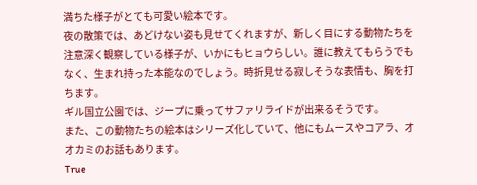満ちた様子がとても可愛い絵本です。
夜の散策では、あどけない姿も見せてくれますが、新しく目にする動物たちを注意深く観察している様子が、いかにもヒョウらしい。誰に教えてもらうでもなく、生まれ持った本能なのでしょう。時折見せる寂しそうな表情も、胸を打ちます。
ギル国立公園では、ジープに乗ってサファリライドが出来るそうです。
また、この動物たちの絵本はシリーズ化していて、他にもムースやコアラ、オオカミのお話もあります。
True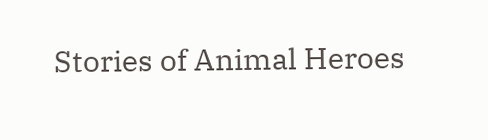Stories of Animal Heroes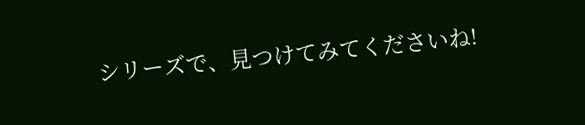シリーズで、見つけてみてくださいね!